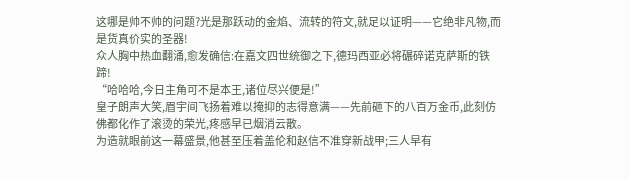这哪是帅不帅的问题?光是那跃动的金焰、流转的符文,就足以证明——它绝非凡物,而是货真价实的圣器!
众人胸中热血翻涌,愈发确信:在嘉文四世统御之下,德玛西亚必将碾碎诺克萨斯的铁蹄!
“哈哈哈,今日主角可不是本王,诸位尽兴便是!”
皇子朗声大笑,眉宇间飞扬着难以掩抑的志得意满——先前砸下的八百万金币,此刻仿佛都化作了滚烫的荣光,疼感早已烟消云散。
为造就眼前这一幕盛景,他甚至压着盖伦和赵信不准穿新战甲;三人早有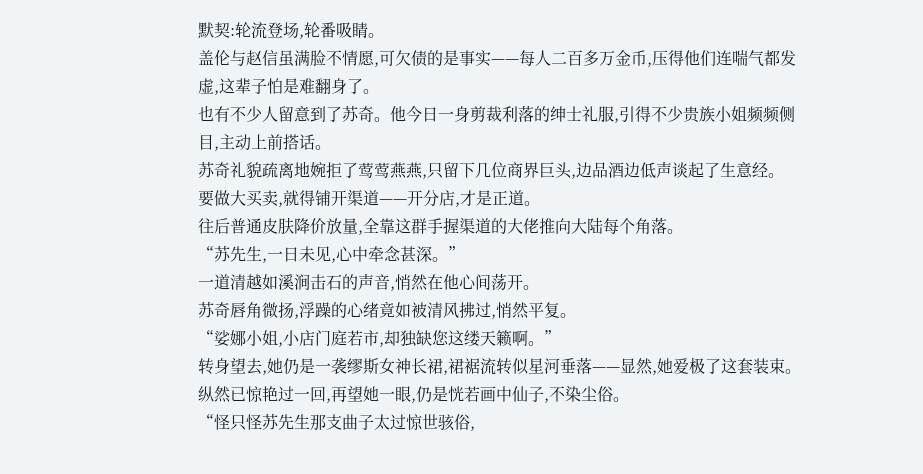默契:轮流登场,轮番吸睛。
盖伦与赵信虽满脸不情愿,可欠债的是事实——每人二百多万金币,压得他们连喘气都发虚,这辈子怕是难翻身了。
也有不少人留意到了苏奇。他今日一身剪裁利落的绅士礼服,引得不少贵族小姐频频侧目,主动上前搭话。
苏奇礼貌疏离地婉拒了莺莺燕燕,只留下几位商界巨头,边品酒边低声谈起了生意经。
要做大买卖,就得铺开渠道——开分店,才是正道。
往后普通皮肤降价放量,全靠这群手握渠道的大佬推向大陆每个角落。
“苏先生,一日未见,心中牵念甚深。”
一道清越如溪涧击石的声音,悄然在他心间荡开。
苏奇唇角微扬,浮躁的心绪竟如被清风拂过,悄然平复。
“娑娜小姐,小店门庭若市,却独缺您这缕天籁啊。”
转身望去,她仍是一袭缪斯女神长裙,裙裾流转似星河垂落——显然,她爱极了这套装束。
纵然已惊艳过一回,再望她一眼,仍是恍若画中仙子,不染尘俗。
“怪只怪苏先生那支曲子太过惊世骇俗,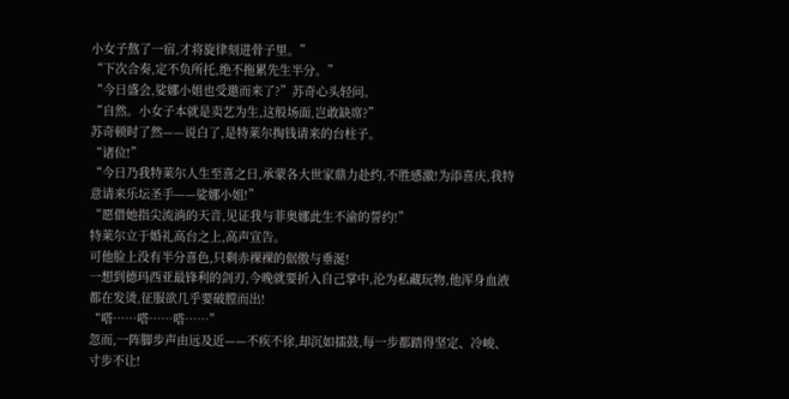小女子熬了一宿,才将旋律刻进骨子里。”
“下次合奏,定不负所托,绝不拖累先生半分。”
“今日盛会,娑娜小姐也受邀而来了?”苏奇心头轻问。
“自然。小女子本就是卖艺为生,这般场面,岂敢缺席?”
苏奇顿时了然——说白了,是特莱尔掏钱请来的台柱子。
“诸位!”
“今日乃我特莱尔人生至喜之日,承蒙各大世家鼎力赴约,不胜感激!为添喜庆,我特意请来乐坛圣手——娑娜小姐!”
“愿借她指尖流淌的天音,见证我与菲奥娜此生不渝的誓约!”
特莱尔立于婚礼高台之上,高声宣告。
可他脸上没有半分喜色,只剩赤裸裸的倨傲与垂涎!
一想到德玛西亚最锋利的剑刃,今晚就要折入自己掌中,沦为私藏玩物,他浑身血液都在发烫,征服欲几乎要破膛而出!
“嗒……嗒……嗒……”
忽而,一阵脚步声由远及近——不疾不徐,却沉如擂鼓,每一步都踏得坚定、冷峻、寸步不让!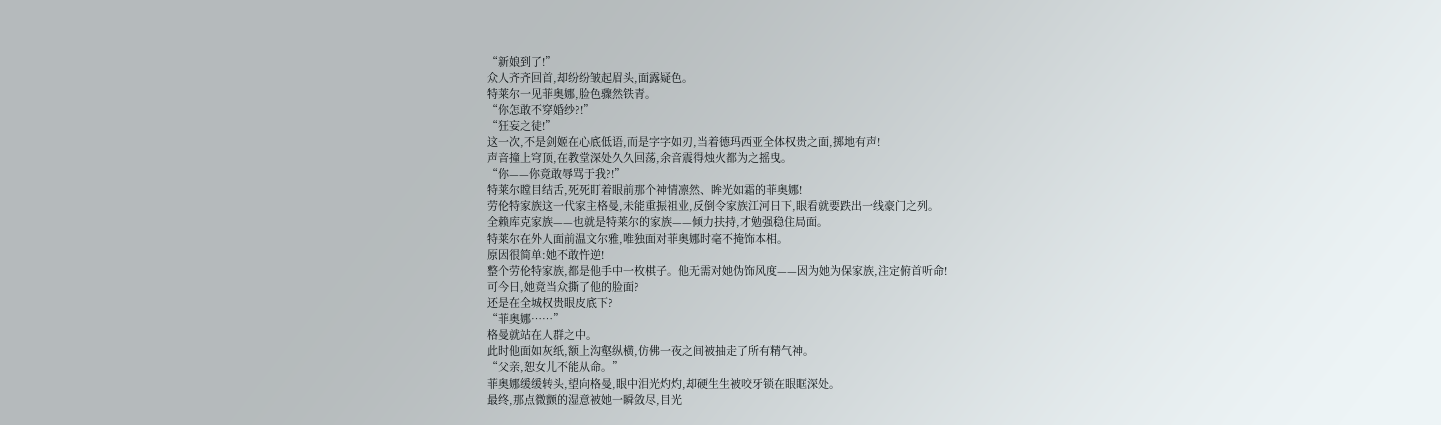“新娘到了!”
众人齐齐回首,却纷纷皱起眉头,面露疑色。
特莱尔一见菲奥娜,脸色骤然铁青。
“你怎敢不穿婚纱?!”
“狂妄之徒!”
这一次,不是剑姬在心底低语,而是字字如刃,当着德玛西亚全体权贵之面,掷地有声!
声音撞上穹顶,在教堂深处久久回荡,余音震得烛火都为之摇曳。
“你——你竟敢辱骂于我?!”
特莱尔瞠目结舌,死死盯着眼前那个神情凛然、眸光如霜的菲奥娜!
劳伦特家族这一代家主格曼,未能重振祖业,反倒令家族江河日下,眼看就要跌出一线豪门之列。
全赖库克家族——也就是特莱尔的家族——倾力扶持,才勉强稳住局面。
特莱尔在外人面前温文尔雅,唯独面对菲奥娜时毫不掩饰本相。
原因很简单:她不敢忤逆!
整个劳伦特家族,都是他手中一枚棋子。他无需对她伪饰风度——因为她为保家族,注定俯首听命!
可今日,她竟当众撕了他的脸面?
还是在全城权贵眼皮底下?
“菲奥娜……”
格曼就站在人群之中。
此时他面如灰纸,额上沟壑纵横,仿佛一夜之间被抽走了所有精气神。
“父亲,恕女儿不能从命。”
菲奥娜缓缓转头,望向格曼,眼中泪光灼灼,却硬生生被咬牙锁在眼眶深处。
最终,那点微颤的湿意被她一瞬敛尽,目光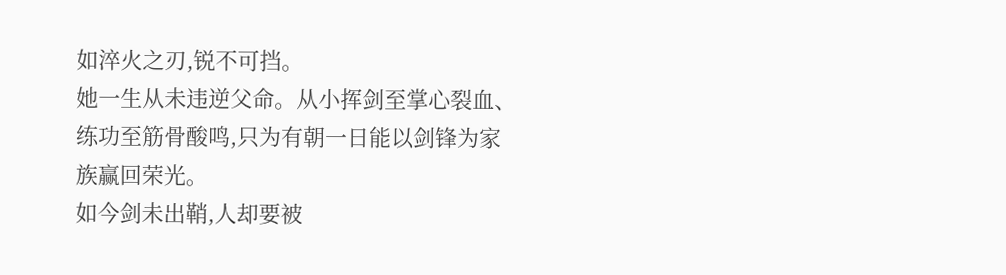如淬火之刃,锐不可挡。
她一生从未违逆父命。从小挥剑至掌心裂血、练功至筋骨酸鸣,只为有朝一日能以剑锋为家族赢回荣光。
如今剑未出鞘,人却要被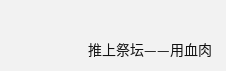推上祭坛——用血肉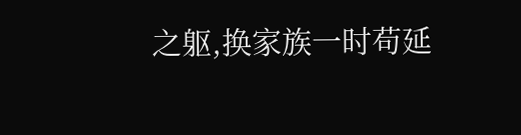之躯,换家族一时苟延